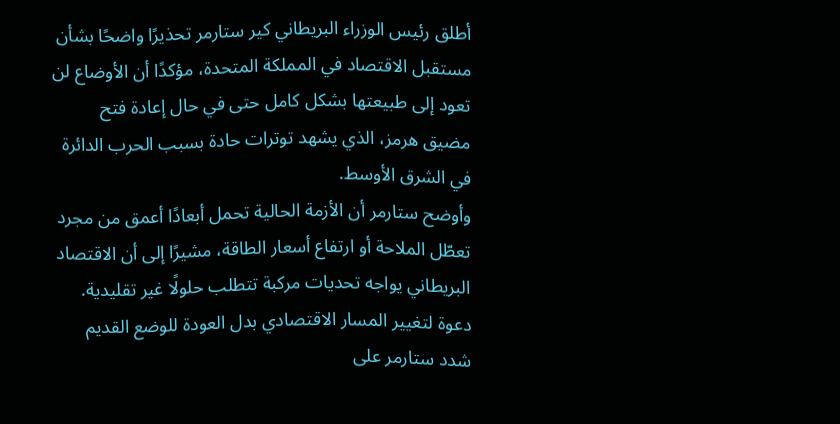أطلق رئيس الوزراء البريطاني كير ستارمر تحذيرًا واضحًا بشأن مستقبل الاقتصاد في المملكة المتحدة، مؤكدًا أن الأوضاع لن تعود إلى طبيعتها بشكل كامل حتى في حال إعادة فتح مضيق هرمز، الذي يشهد توترات حادة بسبب الحرب الدائرة في الشرق الأوسط.
وأوضح ستارمر أن الأزمة الحالية تحمل أبعادًا أعمق من مجرد تعطّل الملاحة أو ارتفاع أسعار الطاقة، مشيرًا إلى أن الاقتصاد البريطاني يواجه تحديات مركبة تتطلب حلولًا غير تقليدية.
دعوة لتغيير المسار الاقتصادي بدل العودة للوضع القديم
شدد ستارمر على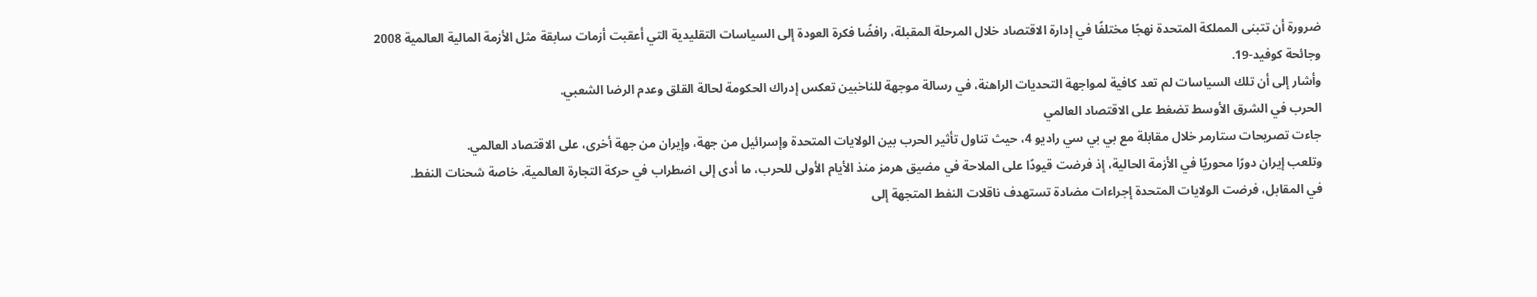ضرورة أن تتبنى المملكة المتحدة نهجًا مختلفًا في إدارة الاقتصاد خلال المرحلة المقبلة، رافضًا فكرة العودة إلى السياسات التقليدية التي أعقبت أزمات سابقة مثل الأزمة المالية العالمية 2008 وجائحة كوفيد-19.
وأشار إلى أن تلك السياسات لم تعد كافية لمواجهة التحديات الراهنة، في رسالة موجهة للناخبين تعكس إدراك الحكومة لحالة القلق وعدم الرضا الشعبي.
الحرب في الشرق الأوسط تضغط على الاقتصاد العالمي
جاءت تصريحات ستارمر خلال مقابلة مع بي بي سي راديو 4، حيث تناول تأثير الحرب بين الولايات المتحدة وإسرائيل من جهة، وإيران من جهة أخرى، على الاقتصاد العالمي.
وتلعب إيران دورًا محوريًا في الأزمة الحالية، إذ فرضت قيودًا على الملاحة في مضيق هرمز منذ الأيام الأولى للحرب، ما أدى إلى اضطراب في حركة التجارة العالمية، خاصة شحنات النفط.
في المقابل، فرضت الولايات المتحدة إجراءات مضادة تستهدف ناقلات النفط المتجهة إلى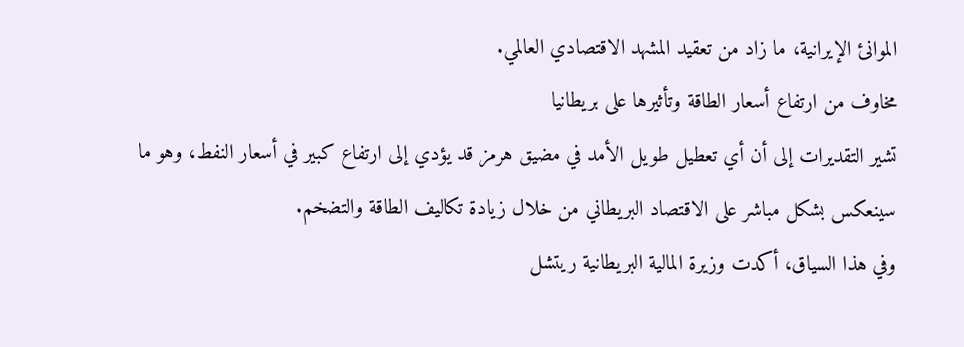الموانئ الإيرانية، ما زاد من تعقيد المشهد الاقتصادي العالمي.
مخاوف من ارتفاع أسعار الطاقة وتأثيرها على بريطانيا
تشير التقديرات إلى أن أي تعطيل طويل الأمد في مضيق هرمز قد يؤدي إلى ارتفاع كبير في أسعار النفط، وهو ما سينعكس بشكل مباشر على الاقتصاد البريطاني من خلال زيادة تكاليف الطاقة والتضخم.
وفي هذا السياق، أكدت وزيرة المالية البريطانية ريتشل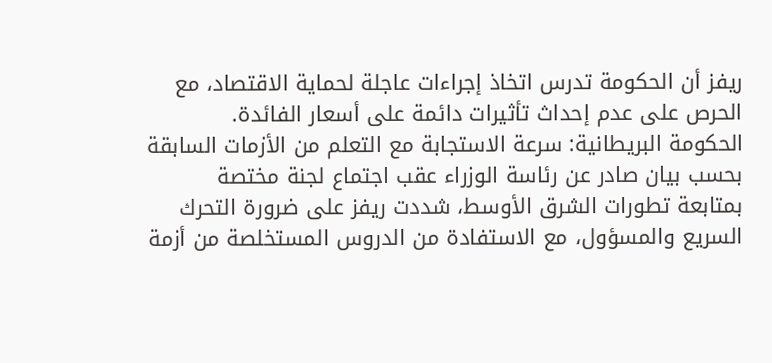ريفز أن الحكومة تدرس اتخاذ إجراءات عاجلة لحماية الاقتصاد، مع الحرص على عدم إحداث تأثيرات دائمة على أسعار الفائدة.
الحكومة البريطانية: سرعة الاستجابة مع التعلم من الأزمات السابقة
بحسب بيان صادر عن رئاسة الوزراء عقب اجتماع لجنة مختصة بمتابعة تطورات الشرق الأوسط، شددت ريفز على ضرورة التحرك السريع والمسؤول، مع الاستفادة من الدروس المستخلصة من أزمة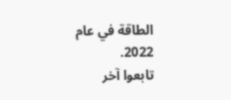الطاقة في عام 2022.
تابعوا آخر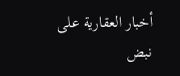أخبار العقارية على نبض